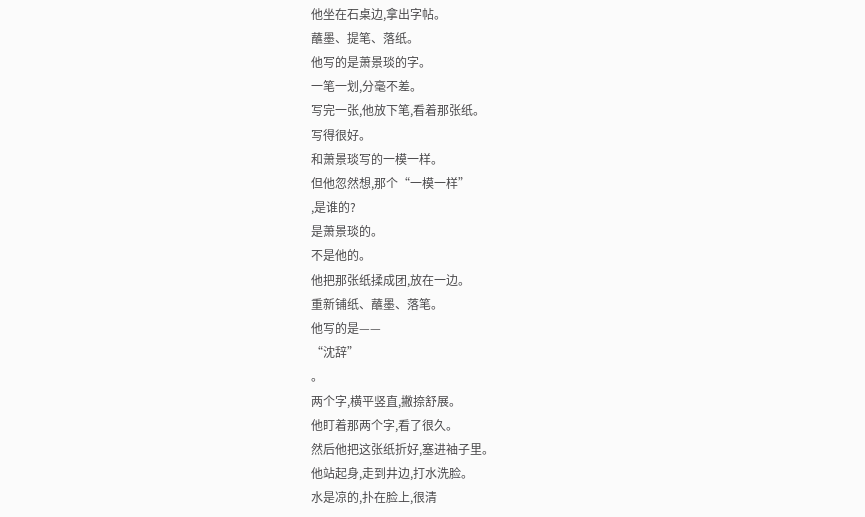他坐在石桌边,拿出字帖。
蘸墨、提笔、落纸。
他写的是萧景琰的字。
一笔一划,分毫不差。
写完一张,他放下笔,看着那张纸。
写得很好。
和萧景琰写的一模一样。
但他忽然想,那个“一模一样”
,是谁的?
是萧景琰的。
不是他的。
他把那张纸揉成团,放在一边。
重新铺纸、蘸墨、落笔。
他写的是——
“沈辞”
。
两个字,横平竖直,撇捺舒展。
他盯着那两个字,看了很久。
然后他把这张纸折好,塞进袖子里。
他站起身,走到井边,打水洗脸。
水是凉的,扑在脸上,很清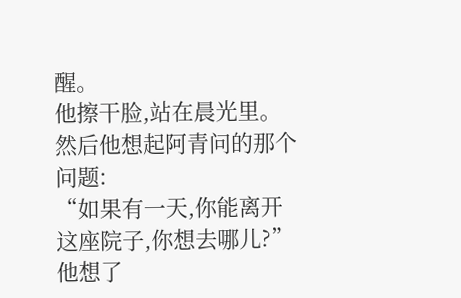醒。
他擦干脸,站在晨光里。
然后他想起阿青问的那个问题:
“如果有一天,你能离开这座院子,你想去哪儿?”
他想了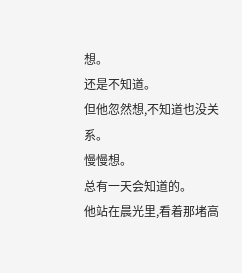想。
还是不知道。
但他忽然想,不知道也没关系。
慢慢想。
总有一天会知道的。
他站在晨光里,看着那堵高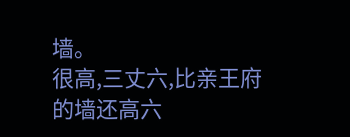墙。
很高,三丈六,比亲王府的墙还高六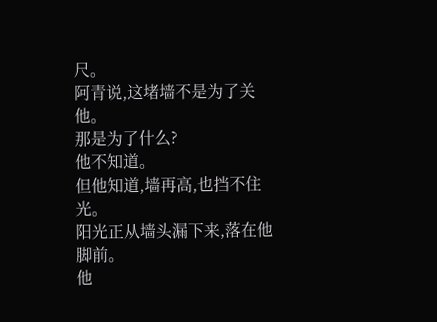尺。
阿青说,这堵墙不是为了关他。
那是为了什么?
他不知道。
但他知道,墙再高,也挡不住光。
阳光正从墙头漏下来,落在他脚前。
他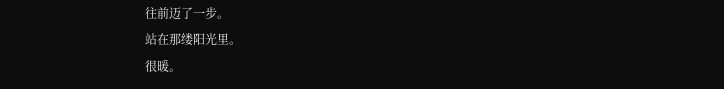往前迈了一步。
站在那缕阳光里。
很暖。